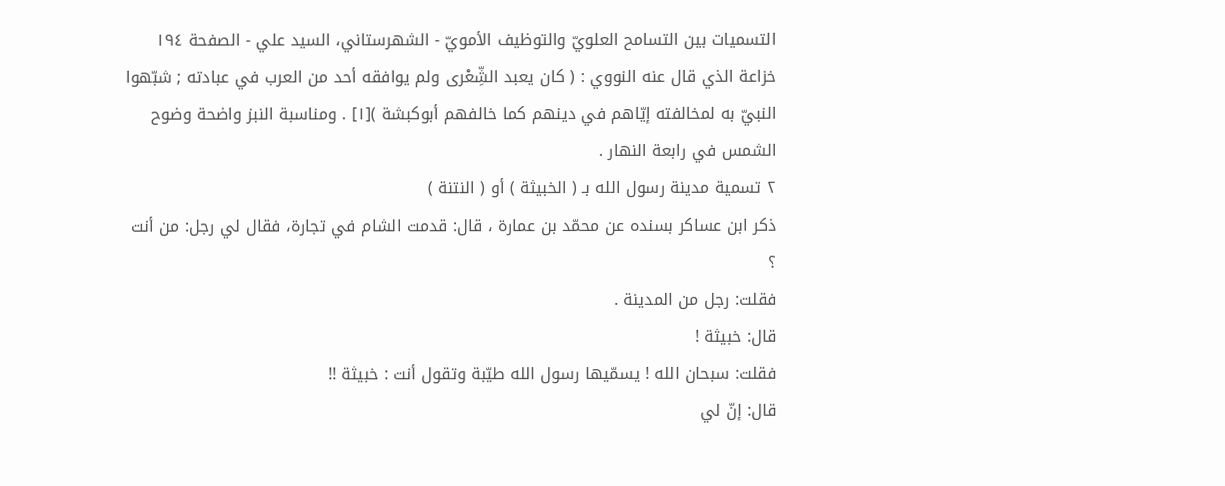التسميات بين التسامح العلويّ والتوظيف الأمويّ - الشهرستاني، السيد علي - الصفحة ١٩٤
خزاعة الذي قال عنه النووي : ( كان يعبد الشِّعْرى ولم يوافقه أحد من العرب في عبادته ; شبّهوا النبيّ به لمخالفته إيّاهم في دينهم كما خالفهم أبوكبشة )[١] . ومناسبة النبز واضحة وضوح الشمس في رابعة النهار .
٢ تسمية مدينة رسول الله بـ ( الخبيثة ) أو ( النتنة )
ذكر ابن عساكر بسنده عن محمّد بن عمارة ، قال: قدمت الشام في تجارة، فقال لي رجل: من أنت ؟
فقلت: رجل من المدينة .
قال: خبيثة !
فقلت: سبحان الله ! يسمّيها رسول الله طيّبة وتقول أنت : خبيثة !!
قال: إنّ لي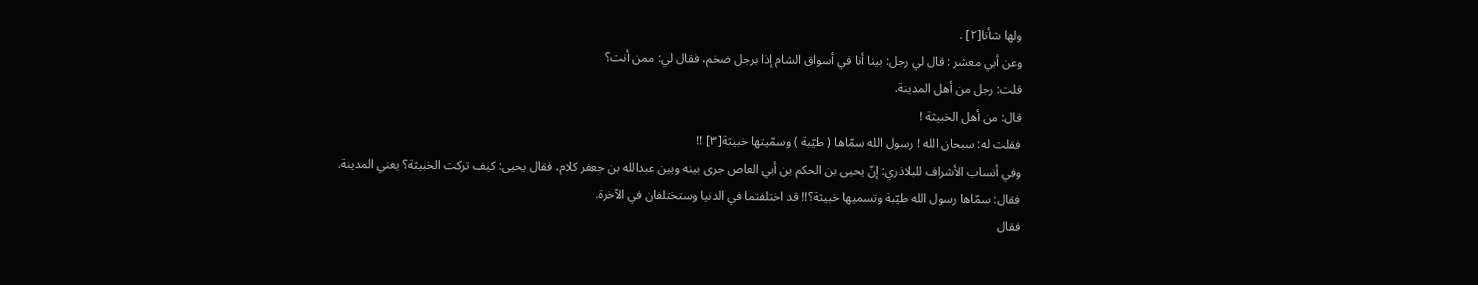ولها شأنا[٢] .
وعن أبي معشر : قال لي رجل: بينا أنا في أسواق الشام إذا برجل ضخم، فقال لي: ممن أنت؟
قلت: رجل من أهل المدينة.
قال: من أهل الخبيثة !
فقلت له: سبحان الله ! رسول الله سمّاها ( طيّبة ) وسمّيتها خبيثة[٣] !!
وفي أنساب الأشراف للبلاذري: إنّ يحيى بن الحكم بن أبي العاص جرى بينه وبين عبدالله بن جعفر كلام، فقال يحيى: كيف تركت الخبيثة؟ يعني المدينة.
فقال: سمّاها رسول الله طيّبة وتسميها خبيثة؟!! قد اختلفتما في الدنيا وستختلفان في الآخرة.
فقال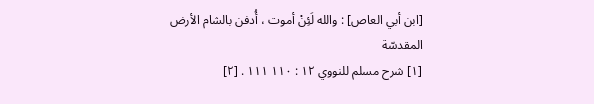[ابن أبي العاص] : والله لَئِنْ أموت ، أُدفن بالشام الأرض المقدسّة
[١] شرح مسلم للنووي ١٢ : ١١٠ ١١١ . [٢]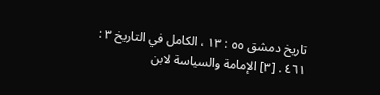تاريخ دمشق ٥٥ : ١٣ ، الكامل في التاريخ ٣ : ٤٦١ . [٣] الإمامة والسياسة لابن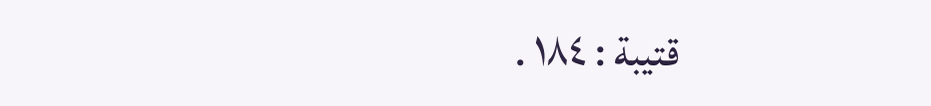قتيبة : ١٨٤ .